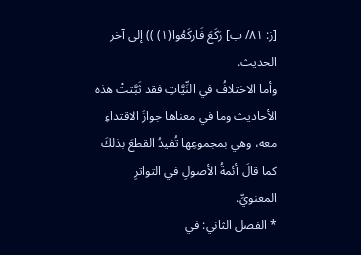[ز: ٨١/ ب] رَكَعَ فَاركَعُوا(١) )) إلى آخر الحديث.
وأما الاختلافُ في النِّيَّاتِ فقد ثَبَّتتْ هذه الأحاديث وما في معناها جوازَ الاقتداءِ معه، وهي بمجموعِها تُفيدُ القطعَ بذلكَ كما قالَ أئمةُ الأصولِ في التواترِ المعنويِّ.
* الفصل الثاني: في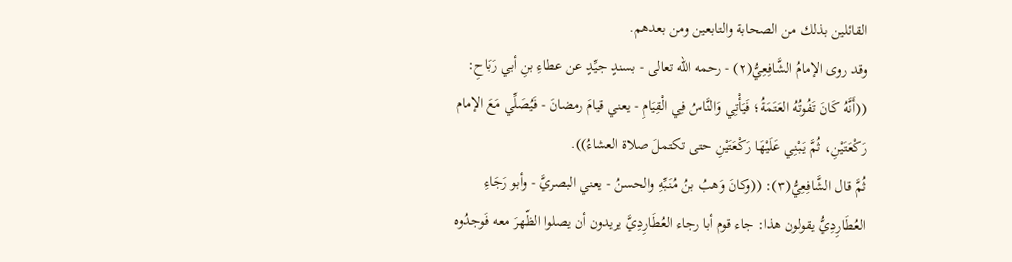القائلين بذلك من الصحابة والتابعين ومن بعدهم.
وقد روى الإمامُ الشَّافِعِيُّ(٢) - رحمه الله تعالى - بسندٍ جيِّدٍ عن عطاءِ بنِ أبي رَبَاحِ: ((أَنَّهُ كَانَ تَفُوتُهُ العَتَمَةُ؛ فَيَأْتِي وَالنَّاسُ فِي الْقِيَامِ - يعني قيامَ رمضانَ - فَيُصَلِّي مَعَ الإمام رَكْعَتَيْنِ، ثُمَّ يَبْنِي عَلَيْهَا رَكْعَتَيْنِ حتى تكتملَ صلاة العشاءُ)).
ثُمَّ قال الشَّافِعِيُّ(٣): ((وكانَ وَهبُ بنُ مُنَبِّهِ والحسنُ - يعني البصريَّ - وأبو رَجَاءِ العُطَارِدِيُّ يقولون هذا: جاء قوم أبا رجاء العُطَارِدِيَّ يريدون أن يصلوا الظّهرَ معه فَوجدُوه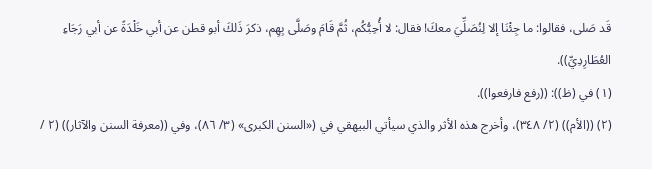قَد صَلى، فقالوا: ما جِئْنَا إلا لِنُصَلِّيَ معكَ! فقال: لا أُحِبُّكُم، ثُمَّ قَامَ وصَلَّى بِهِم، ذكرَ ذَلكَ أبو قطن عن أبي خَلْدَةً عن أبي رَجَاءِ العُطَارِدِيِّ)).
(١) في (ظ)): ((رفع فارفعوا)).
(٢) ((الأم)) (٢/ ٣٤٨)، وأخرج هذه الأثر والذي سيأتي البيهقي في («السنن الكبرى» (٣/ ٨٦)، وفي ((معرفة السنن والآثار)) (٢ /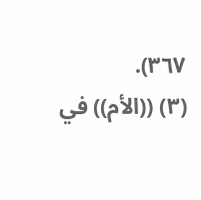٣٦٧).
(٣) ((الأم)) في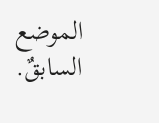الموضع السابقٌ.